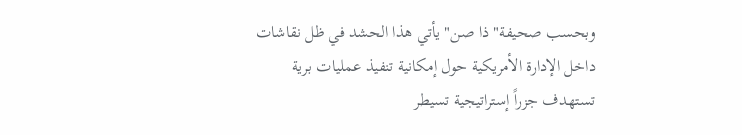وبحسب صحيفة" ذا صن" يأتي هذا الحشد في ظل نقاشات داخل الإدارة الأمريكية حول إمكانية تنفيذ عمليات برية تستهدف جزراً إستراتيجية تسيطر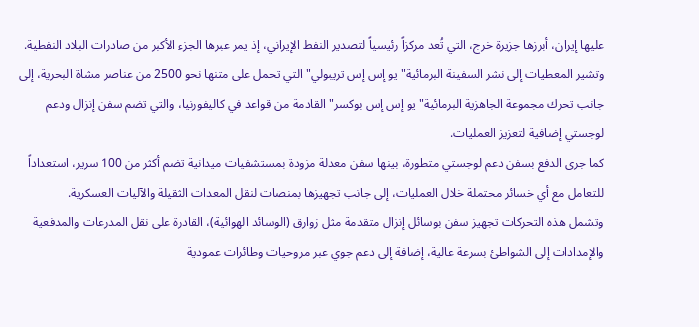عليها إيران، أبرزها جزيرة خرج، التي تُعد مركزاً رئيسياً لتصدير النفط الإيراني، إذ يمر عبرها الجزء الأكبر من صادرات البلاد النفطية.
وتشير المعطيات إلى نشر السفينة البرمائية" يو إس إس تريبولي" التي تحمل على متنها نحو 2500 من عناصر مشاة البحرية، إلى جانب تحرك مجموعة الجاهزية البرمائية" يو إس إس بوكسر" القادمة من قواعد في كاليفورنيا، والتي تضم سفن إنزال ودعم لوجستي إضافية لتعزيز العمليات.
كما جرى الدفع بسفن دعم لوجستي متطورة، بينها سفن معدلة مزودة بمستشفيات ميدانية تضم أكثر من 100 سرير، استعداداً للتعامل مع أي خسائر محتملة خلال العمليات، إلى جانب تجهيزها بمنصات لنقل المعدات الثقيلة والآليات العسكرية.
وتشمل هذه التحركات تجهيز سفن بوسائل إنزال متقدمة مثل زوارق (الوسائد الهوائية)، القادرة على نقل المدرعات والمدفعية والإمدادات إلى الشواطئ بسرعة عالية، إضافة إلى دعم جوي عبر مروحيات وطائرات عمودية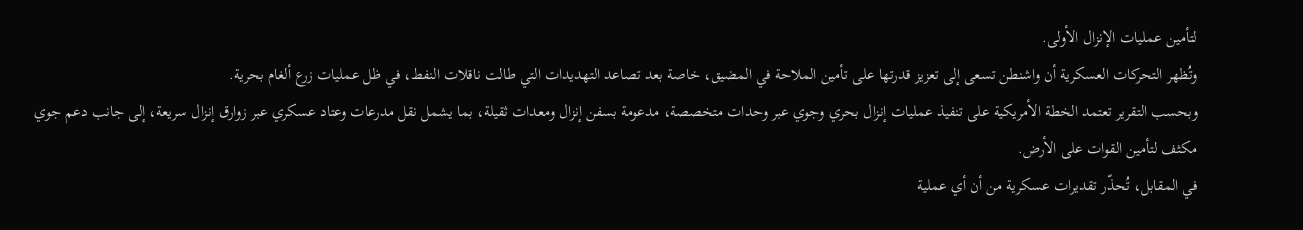لتأمين عمليات الإنزال الأولى.
وتُظهر التحركات العسكرية أن واشنطن تسعى إلى تعزيز قدرتها على تأمين الملاحة في المضيق، خاصة بعد تصاعد التهديدات التي طالت ناقلات النفط، في ظل عمليات زرع ألغام بحرية.
وبحسب التقرير تعتمد الخطة الأمريكية على تنفيذ عمليات إنزال بحري وجوي عبر وحدات متخصصة، مدعومة بسفن إنزال ومعدات ثقيلة، بما يشمل نقل مدرعات وعتاد عسكري عبر زوارق إنزال سريعة، إلى جانب دعم جوي مكثف لتأمين القوات على الأرض.
في المقابل، تُحذّر تقديرات عسكرية من أن أي عملية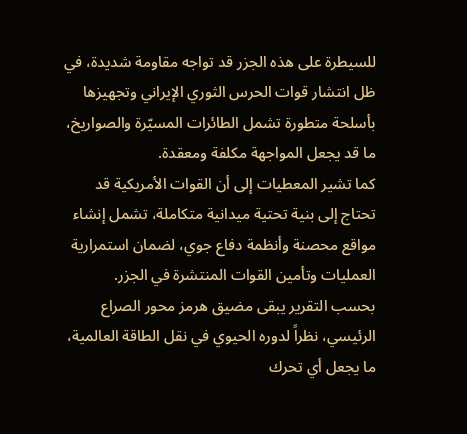للسيطرة على هذه الجزر قد تواجه مقاومة شديدة، في ظل انتشار قوات الحرس الثوري الإيراني وتجهيزها بأسلحة متطورة تشمل الطائرات المسيّرة والصواريخ، ما قد يجعل المواجهة مكلفة ومعقدة.
كما تشير المعطيات إلى أن القوات الأمريكية قد تحتاج إلى بنية تحتية ميدانية متكاملة، تشمل إنشاء مواقع محصنة وأنظمة دفاع جوي، لضمان استمرارية العمليات وتأمين القوات المنتشرة في الجزر.
بحسب التقرير يبقى مضيق هرمز محور الصراع الرئيسي، نظراً لدوره الحيوي في نقل الطاقة العالمية، ما يجعل أي تحرك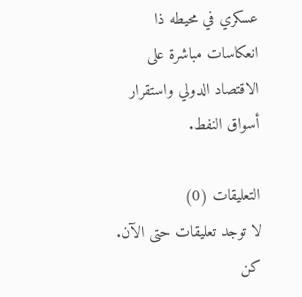عسكري في محيطه ذا انعكاسات مباشرة على الاقتصاد الدولي واستقرار أسواق النفط.

التعليقات (0)
لا توجد تعليقات حتى الآن. كن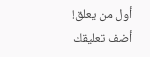أول من يعلق!
أضف تعليقك